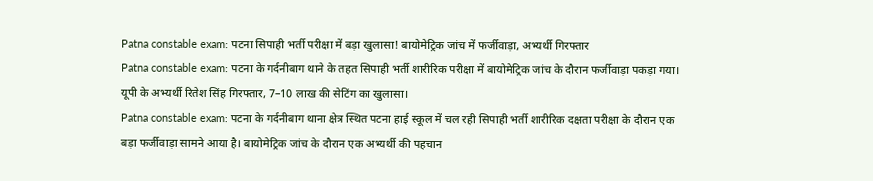Patna constable exam: पटना सिपाही भर्ती परीक्षा में बड़ा खुलासा! बायोमेट्रिक जांच में फर्जीवाड़ा, अभ्यर्थी गिरफ्तार
Patna constable exam: पटना के गर्दनीबाग थाने के तहत सिपाही भर्ती शारीरिक परीक्षा में बायोमेट्रिक जांच के दौरान फर्जीवाड़ा पकड़ा गया। यूपी के अभ्यर्थी रितेश सिंह गिरफ्तार, 7–10 लाख की सेटिंग का खुलासा।
Patna constable exam: पटना के गर्दनीबाग थाना क्षेत्र स्थित पटना हाई स्कूल में चल रही सिपाही भर्ती शारीरिक दक्षता परीक्षा के दौरान एक बड़ा फर्जीवाड़ा सामने आया है। बायोमेट्रिक जांच के दौरान एक अभ्यर्थी की पहचान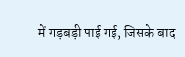में गड़बड़ी पाई गई, जिसके बाद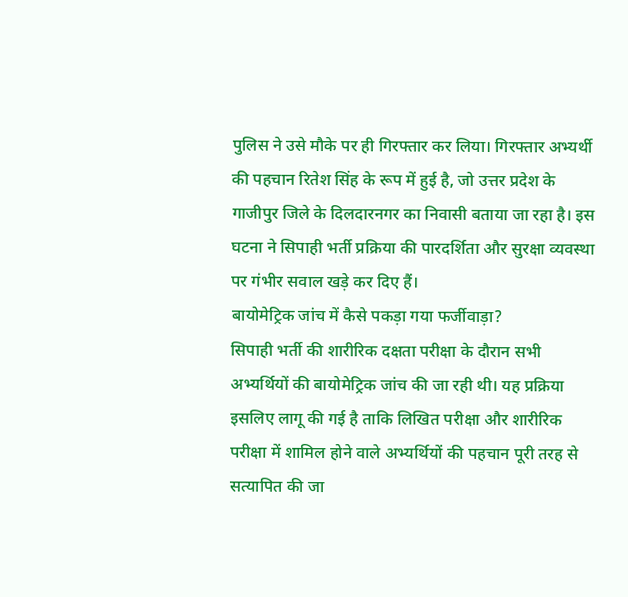पुलिस ने उसे मौके पर ही गिरफ्तार कर लिया। गिरफ्तार अभ्यर्थी की पहचान रितेश सिंह के रूप में हुई है, जो उत्तर प्रदेश के गाजीपुर जिले के दिलदारनगर का निवासी बताया जा रहा है। इस घटना ने सिपाही भर्ती प्रक्रिया की पारदर्शिता और सुरक्षा व्यवस्था पर गंभीर सवाल खड़े कर दिए हैं।
बायोमेट्रिक जांच में कैसे पकड़ा गया फर्जीवाड़ा?
सिपाही भर्ती की शारीरिक दक्षता परीक्षा के दौरान सभी अभ्यर्थियों की बायोमेट्रिक जांच की जा रही थी। यह प्रक्रिया इसलिए लागू की गई है ताकि लिखित परीक्षा और शारीरिक परीक्षा में शामिल होने वाले अभ्यर्थियों की पहचान पूरी तरह से सत्यापित की जा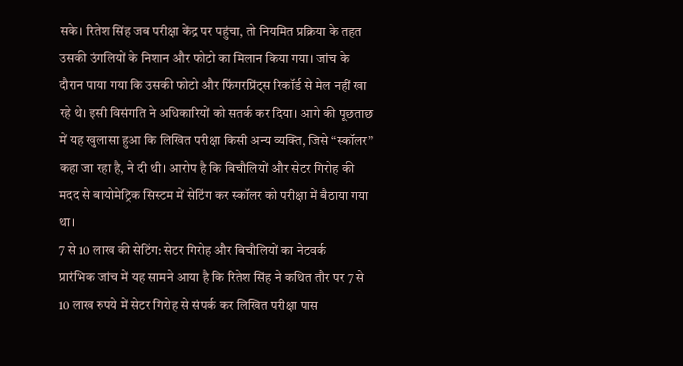सके। रितेश सिंह जब परीक्षा केंद्र पर पहुंचा, तो नियमित प्रक्रिया के तहत उसकी उंगलियों के निशान और फोटो का मिलान किया गया। जांच के दौरान पाया गया कि उसकी फोटो और फिंगरप्रिंट्स रिकॉर्ड से मेल नहीं खा रहे थे। इसी विसंगति ने अधिकारियों को सतर्क कर दिया। आगे की पूछताछ में यह खुलासा हुआ कि लिखित परीक्षा किसी अन्य व्यक्ति, जिसे “स्कॉलर” कहा जा रहा है, ने दी थी। आरोप है कि बिचौलियों और सेटर गिरोह की मदद से बायोमेट्रिक सिस्टम में सेटिंग कर स्कॉलर को परीक्षा में बैठाया गया था।
7 से 10 लाख की सेटिंग: सेटर गिरोह और बिचौलियों का नेटवर्क
प्रारंभिक जांच में यह सामने आया है कि रितेश सिंह ने कथित तौर पर 7 से 10 लाख रुपये में सेटर गिरोह से संपर्क कर लिखित परीक्षा पास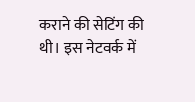कराने की सेटिंग की थी। इस नेटवर्क में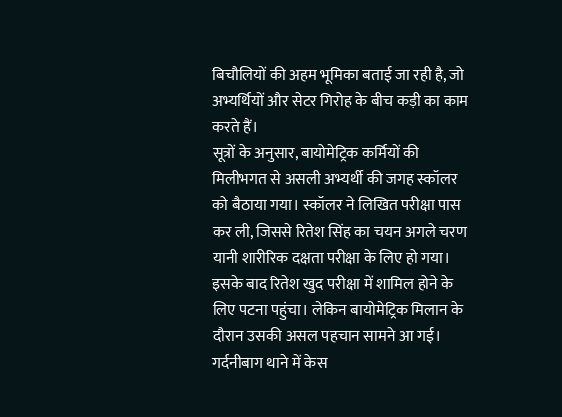बिचौलियों की अहम भूमिका बताई जा रही है, जो अभ्यर्थियों और सेटर गिरोह के बीच कड़ी का काम करते हैं।
सूत्रों के अनुसार, बायोमेट्रिक कर्मियों की मिलीभगत से असली अभ्यर्थी की जगह स्कॉलर को बैठाया गया। स्कॉलर ने लिखित परीक्षा पास कर ली, जिससे रितेश सिंह का चयन अगले चरण यानी शारीरिक दक्षता परीक्षा के लिए हो गया। इसके बाद रितेश खुद परीक्षा में शामिल होने के लिए पटना पहुंचा। लेकिन बायोमेट्रिक मिलान के दौरान उसकी असल पहचान सामने आ गई।
गर्दनीबाग थाने में केस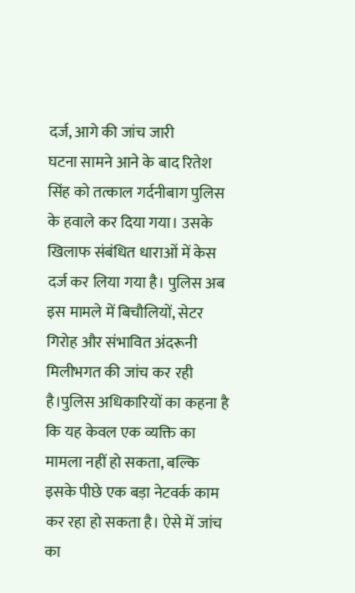दर्ज, आगे की जांच जारी
घटना सामने आने के बाद रितेश सिंह को तत्काल गर्दनीबाग पुलिस के हवाले कर दिया गया। उसके खिलाफ संबंधित धाराओं में केस दर्ज कर लिया गया है। पुलिस अब इस मामले में बिचौलियों, सेटर गिरोह और संभावित अंदरूनी मिलीभगत की जांच कर रही है।पुलिस अधिकारियों का कहना है कि यह केवल एक व्यक्ति का मामला नहीं हो सकता, बल्कि इसके पीछे एक बड़ा नेटवर्क काम कर रहा हो सकता है। ऐसे में जांच का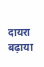दायरा बढ़ाया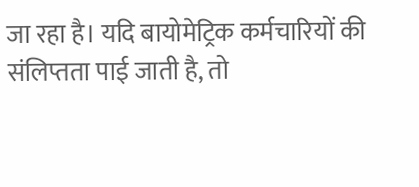जा रहा है। यदि बायोमेट्रिक कर्मचारियों की संलिप्तता पाई जाती है, तो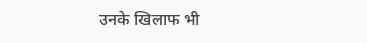उनके खिलाफ भी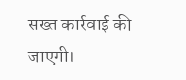सख्त कार्रवाई की जाएगी।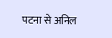पटना से अनिल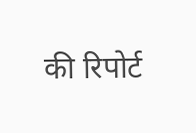की रिपोर्ट